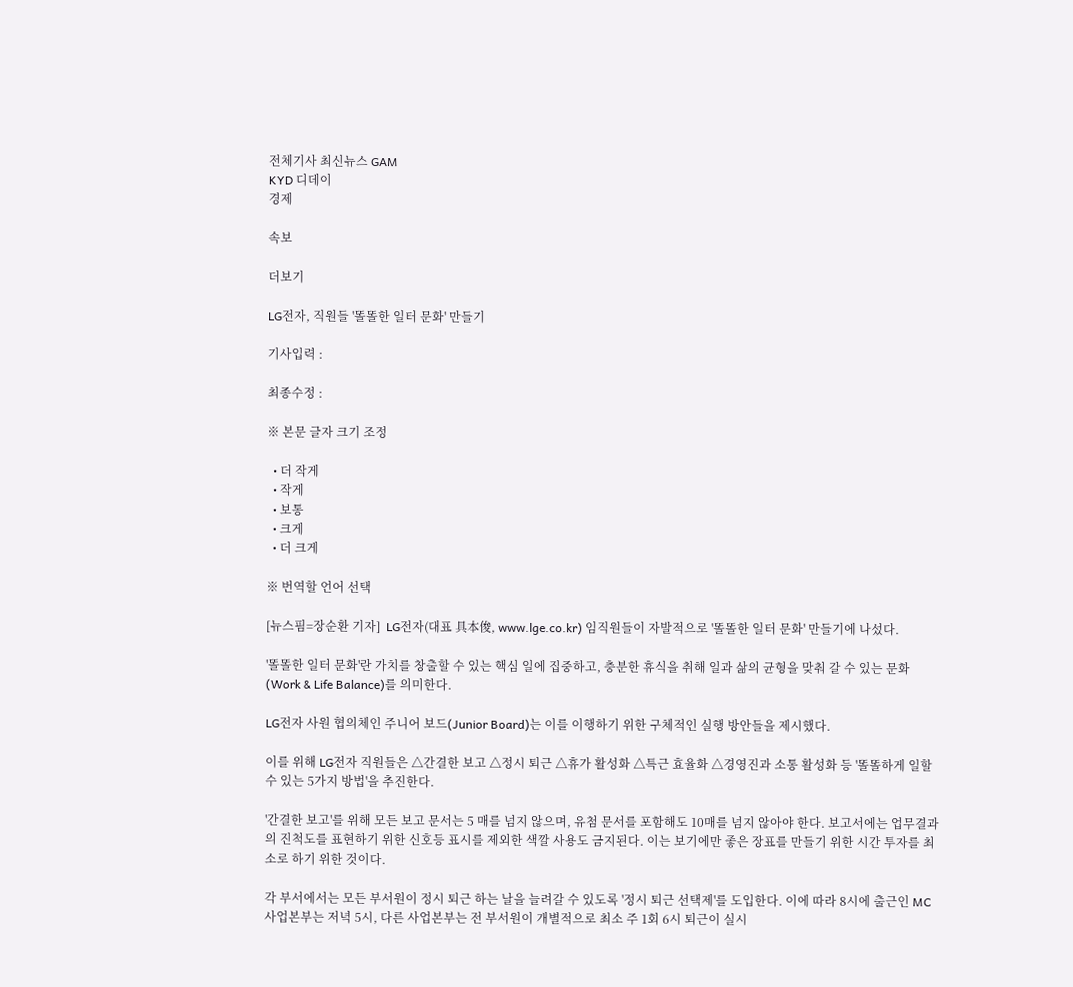전체기사 최신뉴스 GAM
KYD 디데이
경제

속보

더보기

LG전자, 직원들 '똘똘한 일터 문화' 만들기

기사입력 :

최종수정 :

※ 본문 글자 크기 조정

  • 더 작게
  • 작게
  • 보통
  • 크게
  • 더 크게

※ 번역할 언어 선택

[뉴스핌=장순환 기자]  LG전자(대표 具本俊, www.lge.co.kr) 임직원들이 자발적으로 '똘똘한 일터 문화' 만들기에 나섰다.

'똘똘한 일터 문화'란 가치를 창출할 수 있는 핵심 일에 집중하고, 충분한 휴식을 취해 일과 삶의 균형을 맞춰 갈 수 있는 문화(Work & Life Balance)를 의미한다.

LG전자 사원 협의체인 주니어 보드(Junior Board)는 이를 이행하기 위한 구체적인 실행 방안들을 제시했다.

이를 위해 LG전자 직원들은 △간결한 보고 △정시 퇴근 △휴가 활성화 △특근 효율화 △경영진과 소통 활성화 등 '똘똘하게 일할 수 있는 5가지 방법'을 추진한다.

'간결한 보고'를 위해 모든 보고 문서는 5 매를 넘지 않으며, 유첨 문서를 포함해도 10매를 넘지 않아야 한다. 보고서에는 업무결과의 진척도를 표현하기 위한 신호등 표시를 제외한 색깔 사용도 금지된다. 이는 보기에만 좋은 장표를 만들기 위한 시간 투자를 최소로 하기 위한 것이다.

각 부서에서는 모든 부서원이 정시 퇴근 하는 날을 늘려갈 수 있도록 '정시 퇴근 선택제'를 도입한다. 이에 따라 8시에 출근인 MC사업본부는 저녁 5시, 다른 사업본부는 전 부서원이 개별적으로 최소 주 1회 6시 퇴근이 실시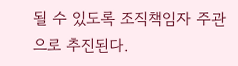될 수 있도록 조직책임자 주관으로 추진된다.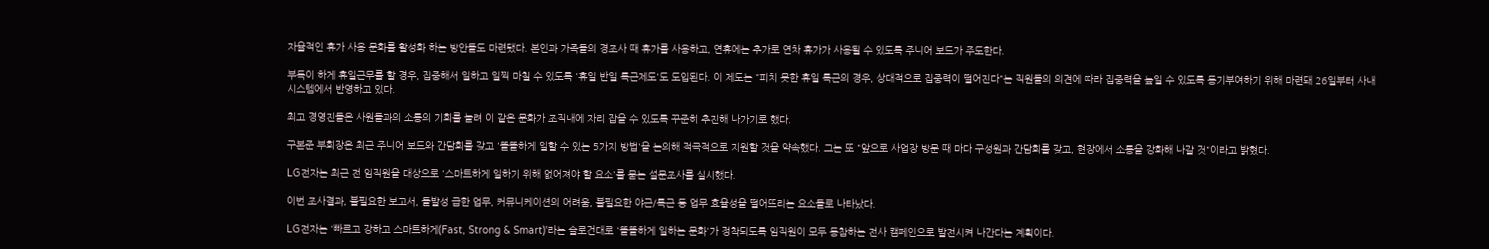자율적인 휴가 사용 문화를 활성화 하는 방안들도 마련됐다. 본인과 가족들의 경조사 때 휴가를 사용하고, 연휴에는 추가로 연차 휴가가 사용될 수 있도록 주니어 보드가 주도한다.

부득이 하게 휴일근무를 할 경우, 집중해서 일하고 일찍 마칠 수 있도록 '휴일 반일 특근제도'도 도입된다. 이 제도는 "피치 못한 휴일 특근의 경우, 상대적으로 집중력이 떨어진다"는 직원들의 의견에 따라 집중력을 높일 수 있도록 동기부여하기 위해 마련돼 26일부터 사내 시스템에서 반영하고 있다.

최고 경영진들은 사원들과의 소통의 기회를 늘려 이 같은 문화가 조직내에 자리 잡을 수 있도록 꾸준히 추진해 나가기로 했다.

구본준 부회장은 최근 주니어 보드와 간담회를 갖고 '똘똘하게 일할 수 있는 5가지 방법'을 논의해 적극적으로 지원할 것을 약속했다. 그는 또 "앞으로 사업장 방문 때 마다 구성원과 간담회를 갖고, 현장에서 소통을 강화해 나갈 것"이라고 밝혔다.

LG전자는 최근 전 임직원을 대상으로 '스마트하게 일하기 위해 없어져야 할 요소'를 묻는 설문조사를 실시했다.

이번 조사결과, 불필요한 보고서, 돌발성 급한 업무, 커뮤니케이션의 어려움, 불필요한 야근/특근 등 업무 효율성을 떨어뜨리는 요소들로 나타났다.

LG전자는 '빠르고 강하고 스마트하게(Fast, Strong & Smart)'라는 슬로건대로 '똘똘하게 일하는 문화'가 정착되도록 임직원이 모두 동참하는 전사 캠페인으로 발전시켜 나간다는 계획이다.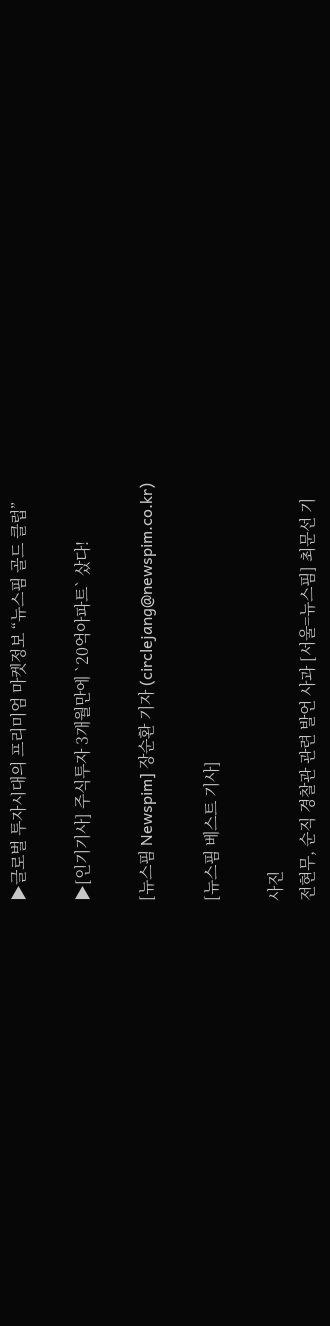▶글로벌 투자시대의 프리미엄 마켓정보 “뉴스핌 골드 클럽”

▶[인기기사] 주식투자 3개월만에 `20억아파트` 샀다!

[뉴스핌 Newspim] 장순환 기자 (circlejang@newspim.co.kr)

[뉴스핌 베스트 기사]

사진
전현무, 순직 경찰관 관련 발언 사과 [서울=뉴스핌] 최문선 기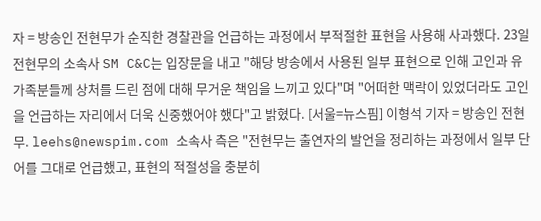자 = 방송인 전현무가 순직한 경찰관을 언급하는 과정에서 부적절한 표현을 사용해 사과했다. 23일 전현무의 소속사 SM C&C는 입장문을 내고 "해당 방송에서 사용된 일부 표현으로 인해 고인과 유가족분들께 상처를 드린 점에 대해 무거운 책임을 느끼고 있다"며 "어떠한 맥락이 있었더라도 고인을 언급하는 자리에서 더욱 신중했어야 했다"고 밝혔다. [서울=뉴스핌] 이형석 기자 = 방송인 전현무. leehs@newspim.com 소속사 측은 "전현무는 출연자의 발언을 정리하는 과정에서 일부 단어를 그대로 언급했고, 표현의 적절성을 충분히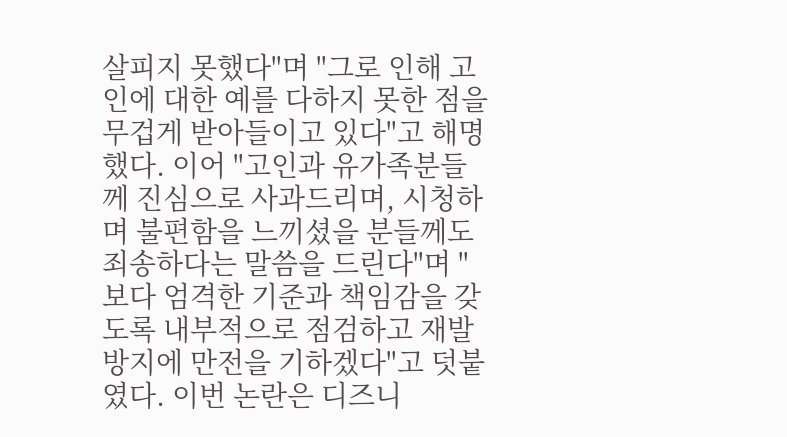살피지 못했다"며 "그로 인해 고인에 대한 예를 다하지 못한 점을 무겁게 받아들이고 있다"고 해명했다. 이어 "고인과 유가족분들께 진심으로 사과드리며, 시청하며 불편함을 느끼셨을 분들께도 죄송하다는 말씀을 드린다"며 "보다 엄격한 기준과 책임감을 갖도록 내부적으로 점검하고 재발 방지에 만전을 기하겠다"고 덧붙였다. 이번 논란은 디즈니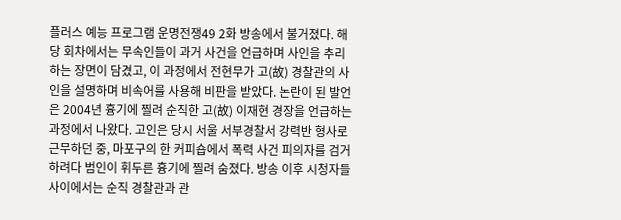플러스 예능 프로그램 운명전쟁49 2화 방송에서 불거졌다. 해당 회차에서는 무속인들이 과거 사건을 언급하며 사인을 추리하는 장면이 담겼고, 이 과정에서 전현무가 고(故) 경찰관의 사인을 설명하며 비속어를 사용해 비판을 받았다. 논란이 된 발언은 2004년 흉기에 찔려 순직한 고(故) 이재현 경장을 언급하는 과정에서 나왔다. 고인은 당시 서울 서부경찰서 강력반 형사로 근무하던 중, 마포구의 한 커피숍에서 폭력 사건 피의자를 검거하려다 범인이 휘두른 흉기에 찔려 숨졌다. 방송 이후 시청자들 사이에서는 순직 경찰관과 관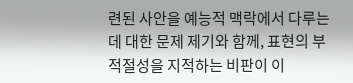련된 사안을 예능적 맥락에서 다루는 데 대한 문제 제기와 함께, 표현의 부적절성을 지적하는 비판이 이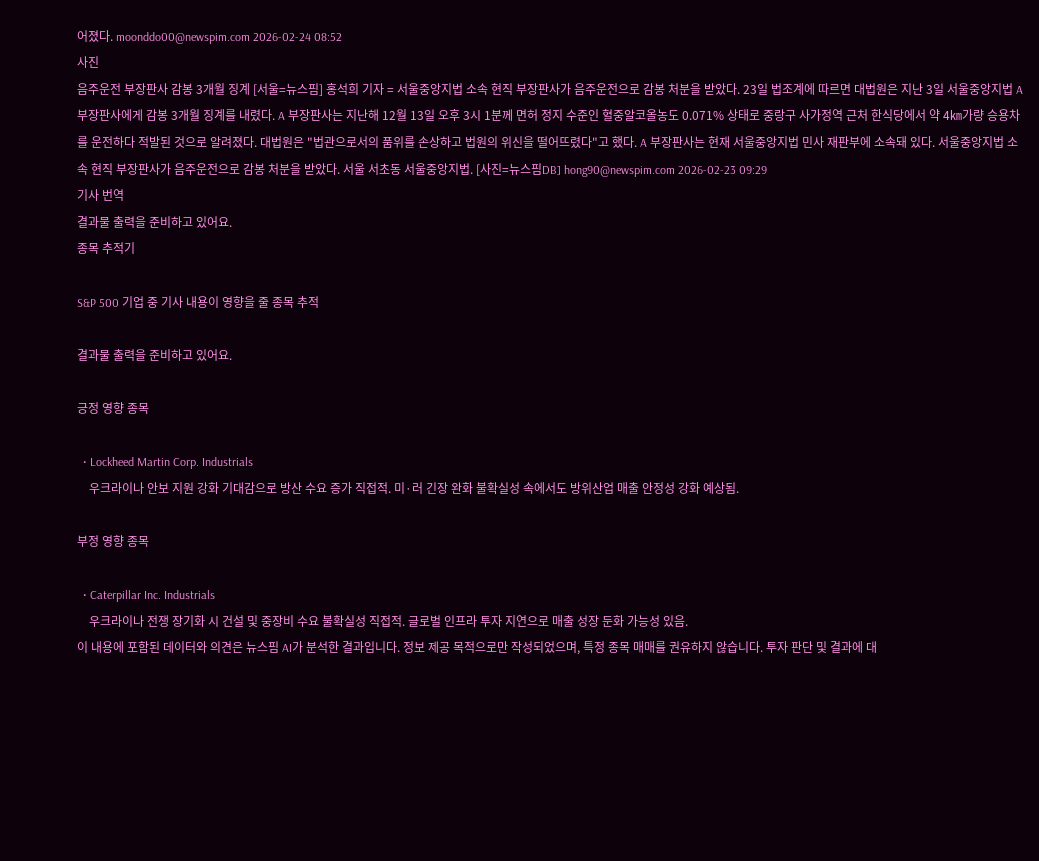어졌다. moonddo00@newspim.com 2026-02-24 08:52
사진
음주운전 부장판사 감봉 3개월 징계 [서울=뉴스핌] 홍석희 기자 = 서울중앙지법 소속 현직 부장판사가 음주운전으로 감봉 처분을 받았다. 23일 법조계에 따르면 대법원은 지난 3일 서울중앙지법 A 부장판사에게 감봉 3개월 징계를 내렸다. A 부장판사는 지난해 12월 13일 오후 3시 1분께 면허 정지 수준인 혈중알코올농도 0.071% 상태로 중랑구 사가정역 근처 한식당에서 약 4㎞가량 승용차를 운전하다 적발된 것으로 알려졌다. 대법원은 "법관으로서의 품위를 손상하고 법원의 위신을 떨어뜨렸다"고 했다. A 부장판사는 현재 서울중앙지법 민사 재판부에 소속돼 있다. 서울중앙지법 소속 현직 부장판사가 음주운전으로 감봉 처분을 받았다. 서울 서초동 서울중앙지법. [사진=뉴스핌DB] hong90@newspim.com 2026-02-23 09:29
기사 번역
결과물 출력을 준비하고 있어요.
종목 추적기

S&P 500 기업 중 기사 내용이 영향을 줄 종목 추적

결과물 출력을 준비하고 있어요.

긍정 영향 종목

  • Lockheed Martin Corp. Industrials
    우크라이나 안보 지원 강화 기대감으로 방산 수요 증가 직접적. 미·러 긴장 완화 불확실성 속에서도 방위산업 매출 안정성 강화 예상됨.

부정 영향 종목

  • Caterpillar Inc. Industrials
    우크라이나 전쟁 장기화 시 건설 및 중장비 수요 불확실성 직접적. 글로벌 인프라 투자 지연으로 매출 성장 둔화 가능성 있음.
이 내용에 포함된 데이터와 의견은 뉴스핌 AI가 분석한 결과입니다. 정보 제공 목적으로만 작성되었으며, 특정 종목 매매를 권유하지 않습니다. 투자 판단 및 결과에 대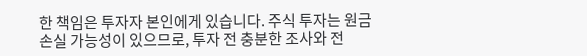한 책임은 투자자 본인에게 있습니다. 주식 투자는 원금 손실 가능성이 있으므로, 투자 전 충분한 조사와 전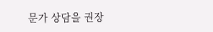문가 상담을 권장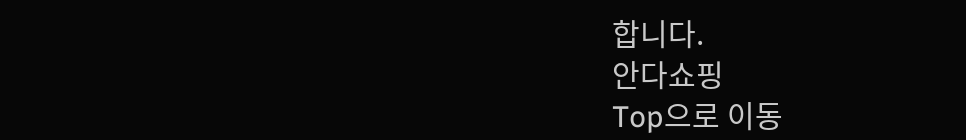합니다.
안다쇼핑
Top으로 이동